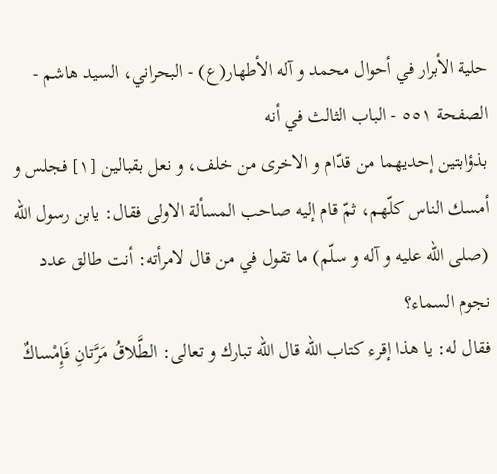حلية الأبرار في أحوال محمد و آله الأطهار(ع) - البحراني، السيد هاشم - الصفحة ٥٥١ - الباب الثالث في أنه
بذؤابتين إحديهما من قدّام و الاخرى من خلف، و نعل بقبالين [١] فجلس و أمسك الناس كلّهم، ثمّ قام إليه صاحب المسألة الاولى فقال: يابن رسول اللّه (صلى اللّه عليه و آله و سلّم) ما تقول في من قال لامرأته: أنت طالق عدد نجوم السماء؟
فقال له: يا هذا إقرء كتاب اللّه قال اللّه تبارك و تعالى: الطَّلاقُ مَرَّتانِ فَإِمْساكٌ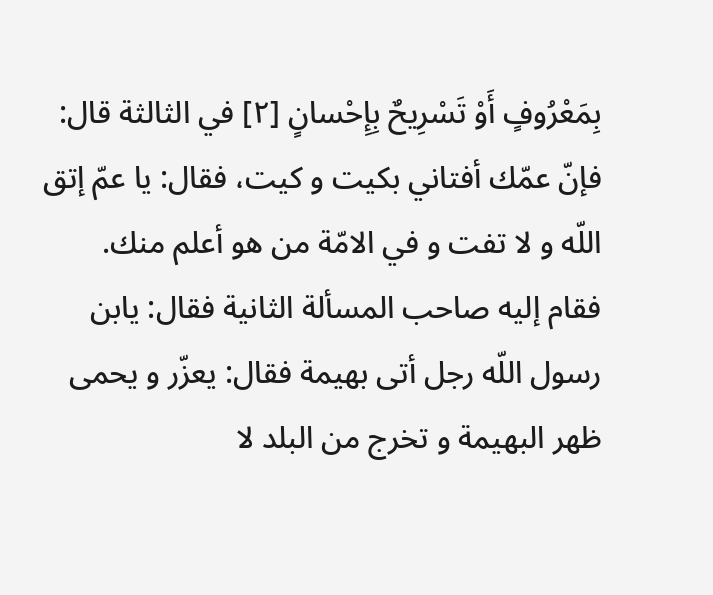بِمَعْرُوفٍ أَوْ تَسْرِيحٌ بِإِحْسانٍ [٢] في الثالثة قال: فإنّ عمّك أفتاني بكيت و كيت، فقال: يا عمّ إتق اللّه و لا تفت و في الامّة من هو أعلم منك.
فقام إليه صاحب المسألة الثانية فقال: يابن رسول اللّه رجل أتى بهيمة فقال: يعزّر و يحمى ظهر البهيمة و تخرج من البلد لا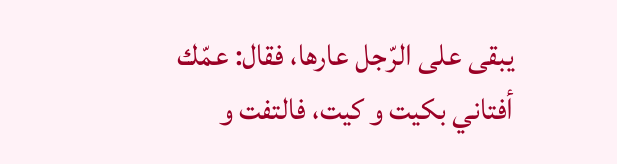يبقى على الرّجل عارها، فقال: عمّك أفتاني بكيت و كيت، فالتفت و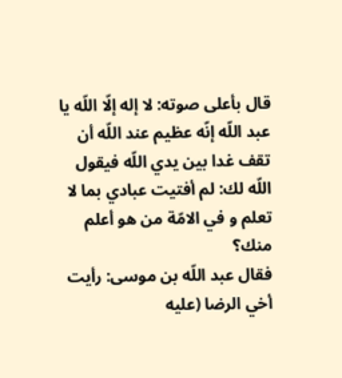قال بأعلى صوته: لا إله إلّا اللّه يا عبد اللّه إنّه عظيم عند اللّه أن تقف غدا بين يدي اللّه فيقول اللّه لك: لم أفتيت عبادي بما لا تعلم و في الامّة من هو أعلم منك؟
فقال عبد اللّه بن موسى: رأيت أخي الرضا (عليه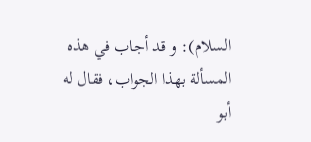السلام): و قد أجاب في هذه المسألة بهذا الجواب، فقال له أبو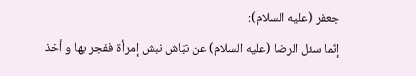جعفر (عليه السلام):
إنّما سئل الرضا (عليه السلام) عن نبّاش نبش إمرأة ففجر بها و أخذ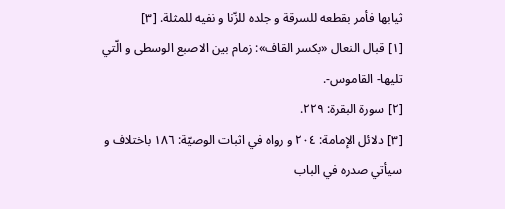ثيابها فأمر بقطعه للسرقة و جلده للزّنا و نفيه للمثلة. [٣]
[١] قبال النعال «بكسر القاف»: زمام بين الاصبع الوسطى و الّتي تليها- القاموس-.
[٢] سورة البقرة: ٢٢٩.
[٣] دلائل الإمامة: ٢٠٤ و رواه في اثبات الوصيّة: ١٨٦ باختلاف و سيأتي صدره في الباب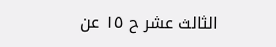الثالث عشر ح ١٥ عن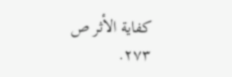كفاية الأثر ص ٢٧٣.